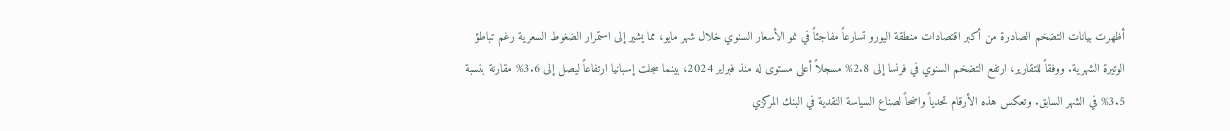أظهرت بيانات التضخم الصادرة من أكبر اقتصادات منطقة اليورو تسارعاً مفاجئاً في نمو الأسعار السنوي خلال شهر مايو، مما يشير إلى استمرار الضغوط السعرية رغم تباطؤ الوتيرة الشهرية. ووفقاً للتقارير، ارتفع التضخم السنوي في فرنسا إلى 2.8% مسجلاً أعلى مستوى له منذ فبراير 2024، بينما سجلت إسبانيا ارتفاعاً ليصل إلى 3.6% مقارنة بنسبة 3.5% في الشهر السابق. وتعكس هذه الأرقام تحدياً واضحاً لصناع السياسة النقدية في البنك المركزي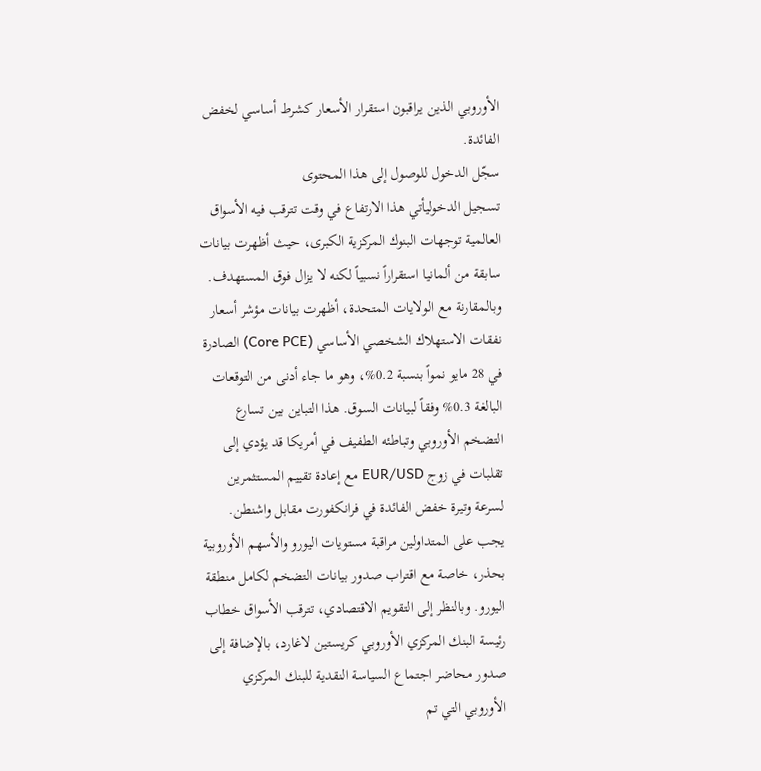الأوروبي الذين يراقبون استقرار الأسعار كشرط أساسي لخفض الفائدة.
سجّل الدخول للوصول إلى هذا المحتوى
تسجيل الدخوليأتي هذا الارتفاع في وقت تترقب فيه الأسواق العالمية توجهات البنوك المركزية الكبرى، حيث أظهرت بيانات سابقة من ألمانيا استقراراً نسبياً لكنه لا يزال فوق المستهدف. وبالمقارنة مع الولايات المتحدة، أظهرت بيانات مؤشر أسعار نفقات الاستهلاك الشخصي الأساسي (Core PCE) الصادرة في 28 مايو نمواً بنسبة 0.2%، وهو ما جاء أدنى من التوقعات البالغة 0.3% وفقاً لبيانات السوق. هذا التباين بين تسارع التضخم الأوروبي وتباطئه الطفيف في أمريكا قد يؤدي إلى تقلبات في زوج EUR/USD مع إعادة تقييم المستثمرين لسرعة وتيرة خفض الفائدة في فرانكفورت مقابل واشنطن.
يجب على المتداولين مراقبة مستويات اليورو والأسهم الأوروبية بحذر، خاصة مع اقتراب صدور بيانات التضخم لكامل منطقة اليورو. وبالنظر إلى التقويم الاقتصادي، تترقب الأسواق خطاب رئيسة البنك المركزي الأوروبي كريستين لاغارد، بالإضافة إلى صدور محاضر اجتماع السياسة النقدية للبنك المركزي الأوروبي التي تم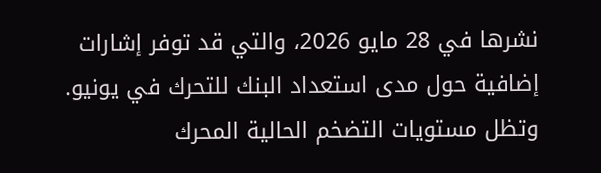نشرها في 28 مايو 2026، والتي قد توفر إشارات إضافية حول مدى استعداد البنك للتحرك في يونيو. وتظل مستويات التضخم الحالية المحرك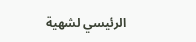الرئيسي لشهية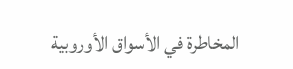المخاطرة في الأسواق الأوروبية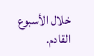خلال الأسبوع القادم.